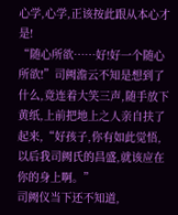心学,心学,正该按此跟从本心才是!
“随心所欲……好!好一个随心所欲!”司阙澹云不知是想到了什么,竟连着大笑三声,随手放下黄纸,上前把地上之人亲自扶了起来,“好孩子,你有如此觉悟,以后我司阙氏的昌盛,就该应在你的身上啊。”
司阙仪当下还不知道,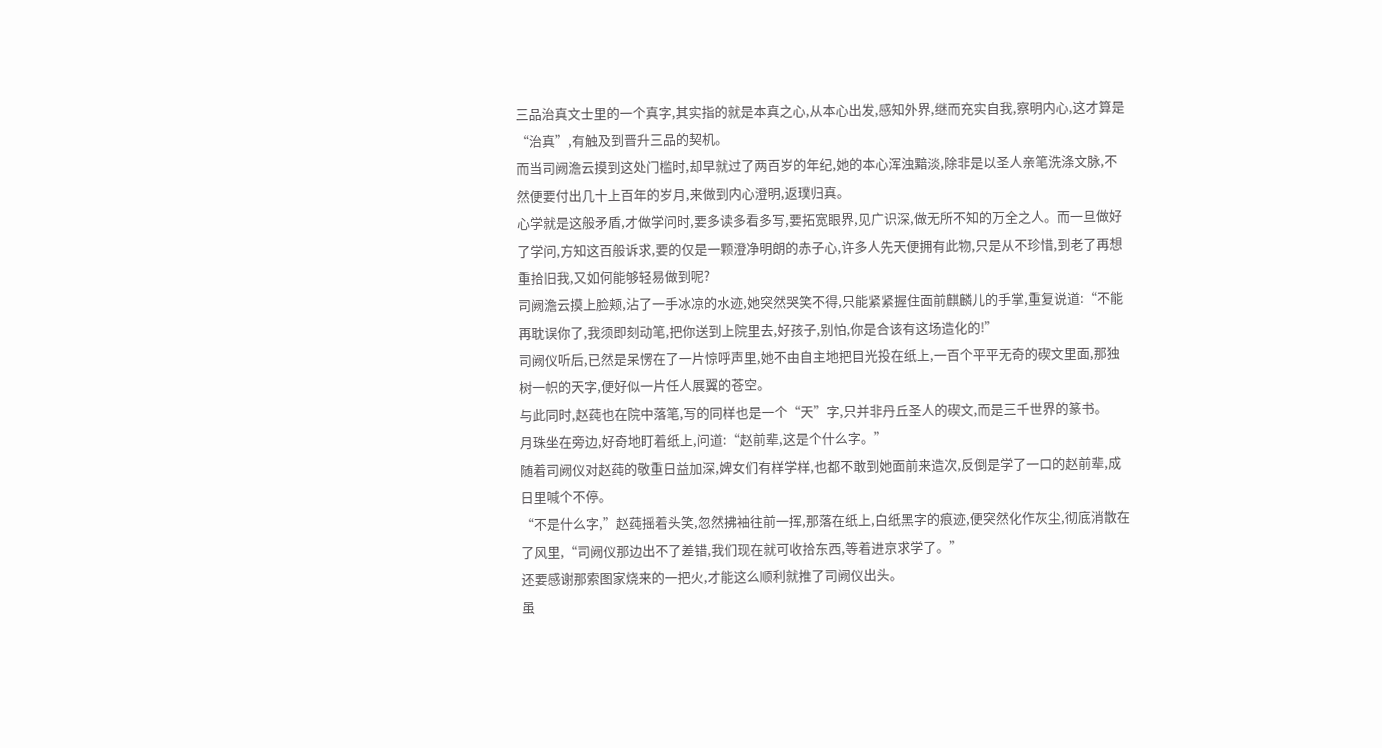三品治真文士里的一个真字,其实指的就是本真之心,从本心出发,感知外界,继而充实自我,察明内心,这才算是“治真”,有触及到晋升三品的契机。
而当司阙澹云摸到这处门槛时,却早就过了两百岁的年纪,她的本心浑浊黯淡,除非是以圣人亲笔洗涤文脉,不然便要付出几十上百年的岁月,来做到内心澄明,返璞归真。
心学就是这般矛盾,才做学问时,要多读多看多写,要拓宽眼界,见广识深,做无所不知的万全之人。而一旦做好了学问,方知这百般诉求,要的仅是一颗澄净明朗的赤子心,许多人先天便拥有此物,只是从不珍惜,到老了再想重拾旧我,又如何能够轻易做到呢?
司阙澹云摸上脸颊,沾了一手冰凉的水迹,她突然哭笑不得,只能紧紧握住面前麒麟儿的手掌,重复说道:“不能再耽误你了,我须即刻动笔,把你送到上院里去,好孩子,别怕,你是合该有这场造化的!”
司阙仪听后,已然是呆愣在了一片惊呼声里,她不由自主地把目光投在纸上,一百个平平无奇的碶文里面,那独树一帜的天字,便好似一片任人展翼的苍空。
与此同时,赵莼也在院中落笔,写的同样也是一个“天”字,只并非丹丘圣人的碶文,而是三千世界的篆书。
月珠坐在旁边,好奇地盯着纸上,问道:“赵前辈,这是个什么字。”
随着司阙仪对赵莼的敬重日益加深,婢女们有样学样,也都不敢到她面前来造次,反倒是学了一口的赵前辈,成日里喊个不停。
“不是什么字,”赵莼摇着头笑,忽然拂袖往前一挥,那落在纸上,白纸黑字的痕迹,便突然化作灰尘,彻底消散在了风里,“司阙仪那边出不了差错,我们现在就可收拾东西,等着进京求学了。”
还要感谢那索图家烧来的一把火,才能这么顺利就推了司阙仪出头。
虽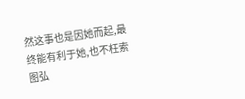然这事也是因她而起,最终能有利于她,也不枉索图弘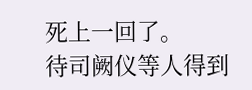死上一回了。
待司阙仪等人得到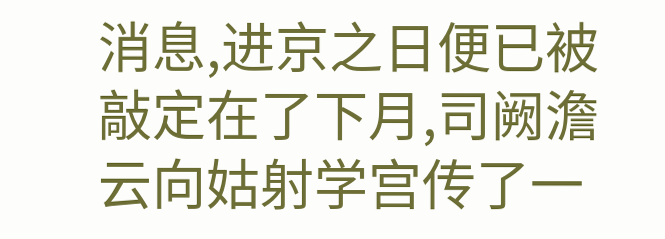消息,进京之日便已被敲定在了下月,司阙澹云向姑射学宫传了一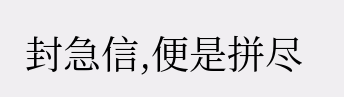封急信,便是拼尽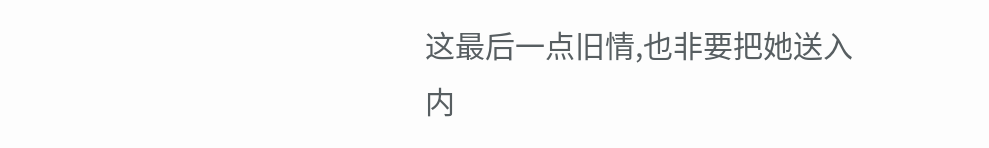这最后一点旧情,也非要把她送入内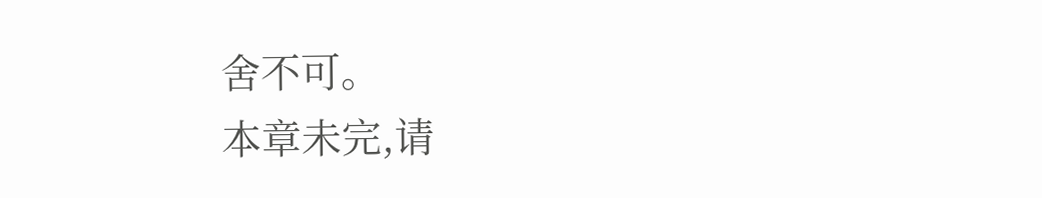舍不可。
本章未完,请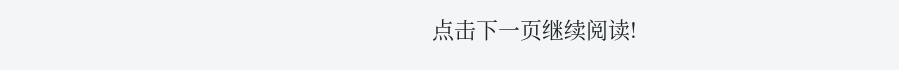点击下一页继续阅读!